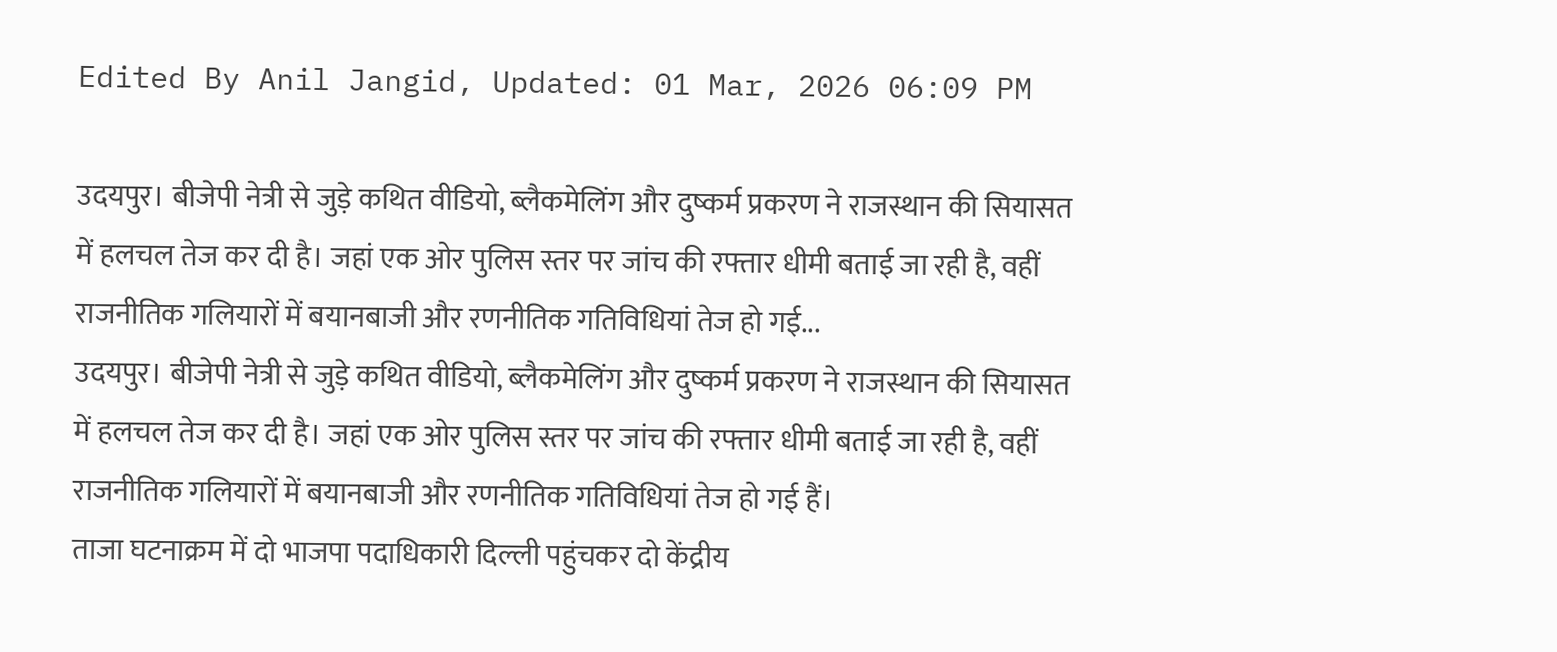Edited By Anil Jangid, Updated: 01 Mar, 2026 06:09 PM

उदयपुर। बीजेपी नेत्री से जुड़े कथित वीडियो, ब्लैकमेलिंग और दुष्कर्म प्रकरण ने राजस्थान की सियासत में हलचल तेज कर दी है। जहां एक ओर पुलिस स्तर पर जांच की रफ्तार धीमी बताई जा रही है, वहीं राजनीतिक गलियारों में बयानबाजी और रणनीतिक गतिविधियां तेज हो गई...
उदयपुर। बीजेपी नेत्री से जुड़े कथित वीडियो, ब्लैकमेलिंग और दुष्कर्म प्रकरण ने राजस्थान की सियासत में हलचल तेज कर दी है। जहां एक ओर पुलिस स्तर पर जांच की रफ्तार धीमी बताई जा रही है, वहीं राजनीतिक गलियारों में बयानबाजी और रणनीतिक गतिविधियां तेज हो गई हैं।
ताजा घटनाक्रम में दो भाजपा पदाधिकारी दिल्ली पहुंचकर दो केंद्रीय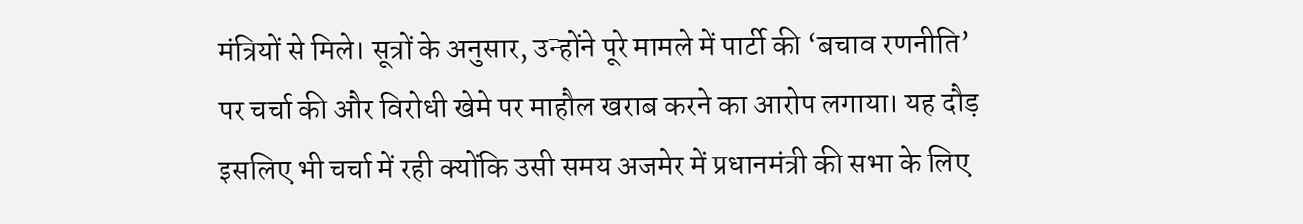मंत्रियों से मिले। सूत्रों के अनुसार, उन्होंने पूरे मामले में पार्टी की ‘बचाव रणनीति’ पर चर्चा की और विरोधी खेमे पर माहौल खराब करने का आरोप लगाया। यह दौड़ इसलिए भी चर्चा में रही क्योंकि उसी समय अजमेर में प्रधानमंत्री की सभा के लिए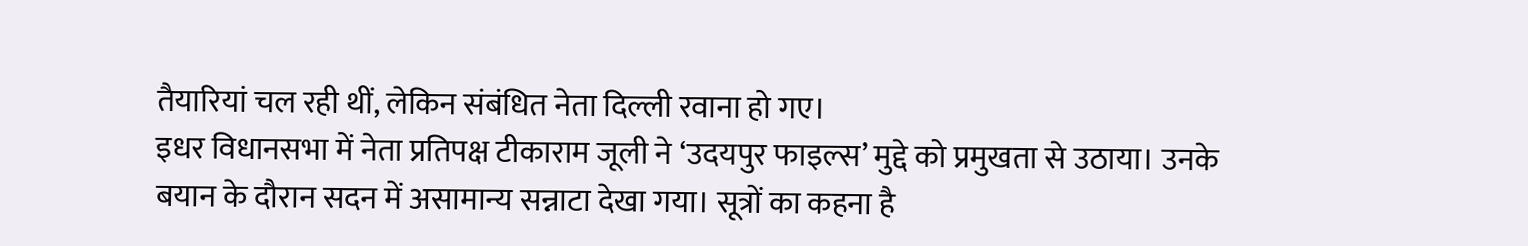तैयारियां चल रही थीं, लेकिन संबंधित नेता दिल्ली रवाना हो गए।
इधर विधानसभा में नेता प्रतिपक्ष टीकाराम जूली ने ‘उदयपुर फाइल्स’ मुद्दे को प्रमुखता से उठाया। उनके बयान के दौरान सदन में असामान्य सन्नाटा देखा गया। सूत्रों का कहना है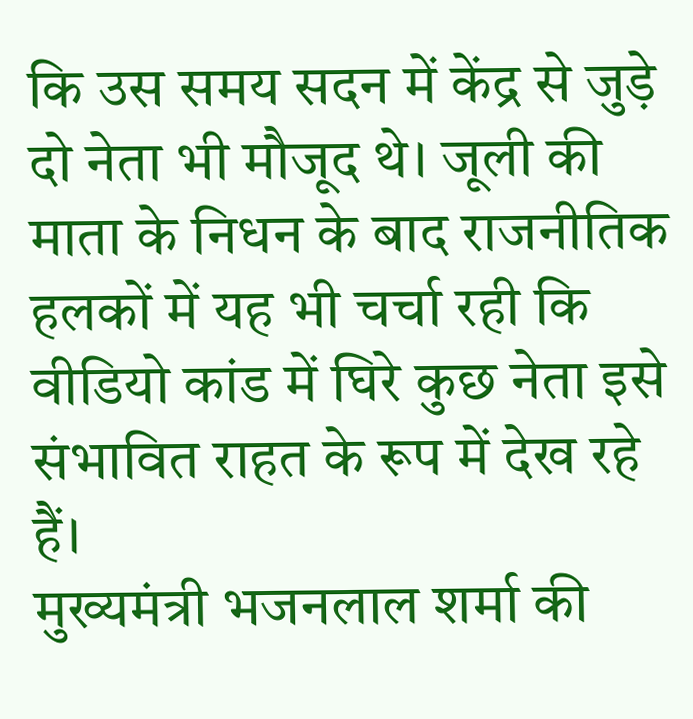कि उस समय सदन में केंद्र से जुड़े दो नेता भी मौजूद थे। जूली की माता के निधन के बाद राजनीतिक हलकों में यह भी चर्चा रही कि वीडियो कांड में घिरे कुछ नेता इसे संभावित राहत के रूप में देख रहे हैं।
मुख्यमंत्री भजनलाल शर्मा की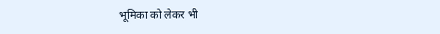भूमिका को लेकर भी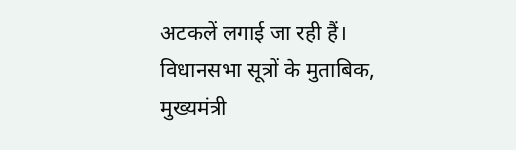अटकलें लगाई जा रही हैं। विधानसभा सूत्रों के मुताबिक, मुख्यमंत्री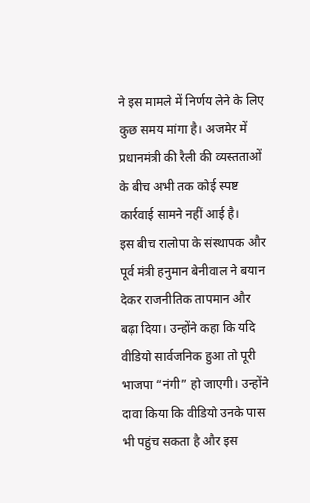ने इस मामले में निर्णय लेने के लिए कुछ समय मांगा है। अजमेर में प्रधानमंत्री की रैली की व्यस्तताओं के बीच अभी तक कोई स्पष्ट कार्रवाई सामने नहीं आई है।
इस बीच रालोपा के संस्थापक और पूर्व मंत्री हनुमान बेनीवाल ने बयान देकर राजनीतिक तापमान और बढ़ा दिया। उन्होंने कहा कि यदि वीडियो सार्वजनिक हुआ तो पूरी भाजपा “नंगी” हो जाएगी। उन्होंने दावा किया कि वीडियो उनके पास भी पहुंच सकता है और इस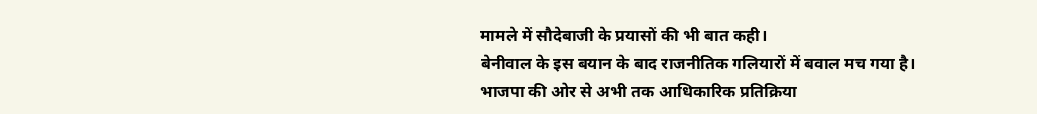मामले में सौदेबाजी के प्रयासों की भी बात कही।
बेनीवाल के इस बयान के बाद राजनीतिक गलियारों में बवाल मच गया है। भाजपा की ओर से अभी तक आधिकारिक प्रतिक्रिया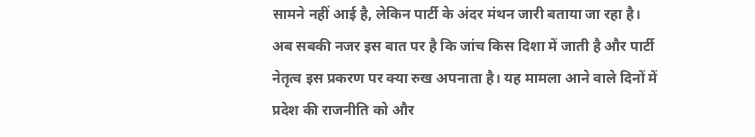सामने नहीं आई है, लेकिन पार्टी के अंदर मंथन जारी बताया जा रहा है।
अब सबकी नजर इस बात पर है कि जांच किस दिशा में जाती है और पार्टी नेतृत्व इस प्रकरण पर क्या रुख अपनाता है। यह मामला आने वाले दिनों में प्रदेश की राजनीति को और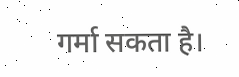गर्मा सकता है।